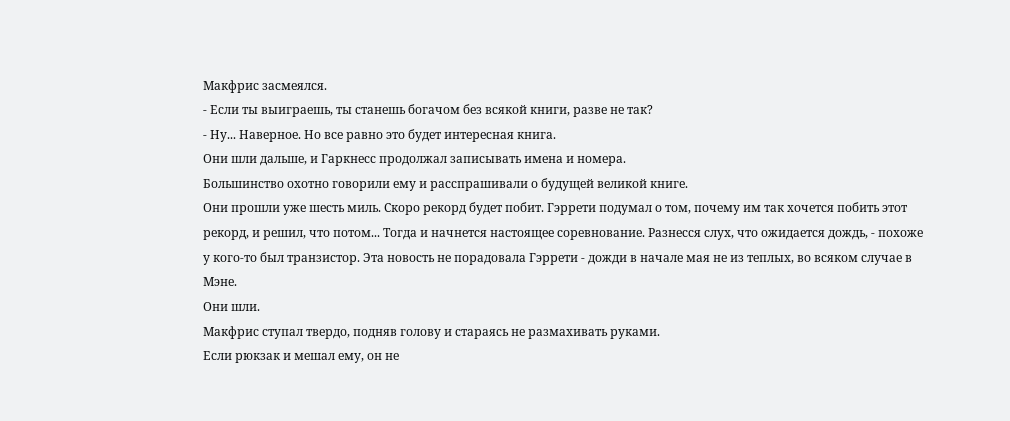Макфрис засмеялся.
- Если ты выиграешь, ты станешь богачом без всякой книги, разве не так?
- Ну... Наверное. Но все равно это будет интересная книга.
Они шли дальше, и Гаркнесс продолжал записывать имена и номера.
Большинство охотно говорили ему и расспрашивали о будущей великой книге.
Они прошли уже шесть миль. Скоро рекорд будет побит. Гэррети подумал о том, почему им так хочется побить этот рекорд, и решил, что потом... Тогда и начнется настоящее соревнование. Разнесся слух, что ожидается дождь, - похоже у кого-то был транзистор. Эта новость не порадовала Гэррети - дожди в начале мая не из теплых, во всяком случае в Мэне.
Они шли.
Макфрис ступал твердо, подняв голову и стараясь не размахивать руками.
Если рюкзак и мешал ему, он не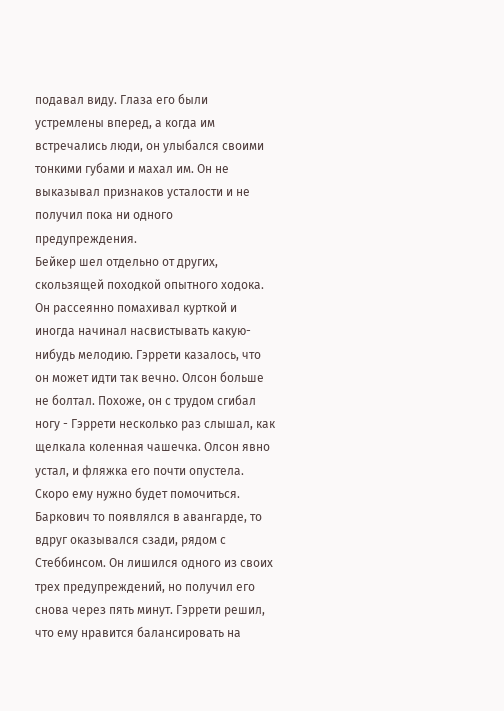подавал виду. Глаза его были устремлены вперед, а когда им встречались люди, он улыбался своими тонкими губами и махал им. Он не выказывал признаков усталости и не получил пока ни одного предупреждения.
Бейкер шел отдельно от других, скользящей походкой опытного ходока.
Он рассеянно помахивал курткой и иногда начинал насвистывать какую-нибудь мелодию. Гэррети казалось, что он может идти так вечно. Олсон больше не болтал. Похоже, он с трудом сгибал ногу - Гэррети несколько раз слышал, как щелкала коленная чашечка. Олсон явно устал, и фляжка его почти опустела.
Скоро ему нужно будет помочиться.
Баркович то появлялся в авангарде, то вдруг оказывался сзади, рядом с Стеббинсом. Он лишился одного из своих трех предупреждений, но получил его снова через пять минут. Гэррети решил, что ему нравится балансировать на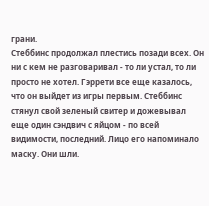грани.
Стеббинс продолжал плестись позади всех. Он ни с кем не разговаривал - то ли устал, то ли просто не хотел. Гэррети все еще казалось, что он выйдет из игры первым. Стеббинс стянул свой зеленый свитер и дожевывал еще один сэндвич с яйцом - по всей видимости, последний. Лицо его напоминало маску. Они шли.